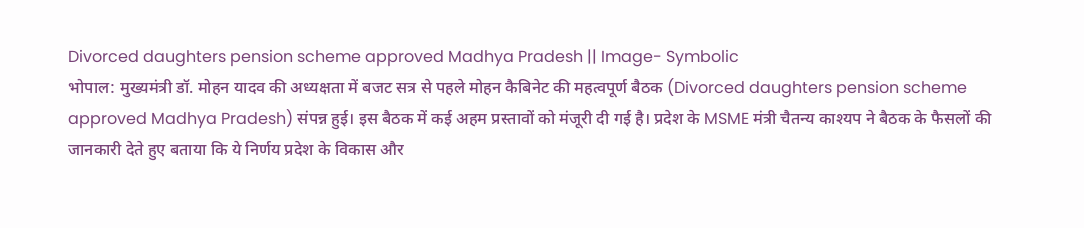Divorced daughters pension scheme approved Madhya Pradesh || Image- Symbolic
भोपाल: मुख्यमंत्री डॉ. मोहन यादव की अध्यक्षता में बजट सत्र से पहले मोहन कैबिनेट की महत्वपूर्ण बैठक (Divorced daughters pension scheme approved Madhya Pradesh) संपन्न हुई। इस बैठक में कई अहम प्रस्तावों को मंजूरी दी गई है। प्रदेश के MSME मंत्री चैतन्य काश्यप ने बैठक के फैसलों की जानकारी देते हुए बताया कि ये निर्णय प्रदेश के विकास और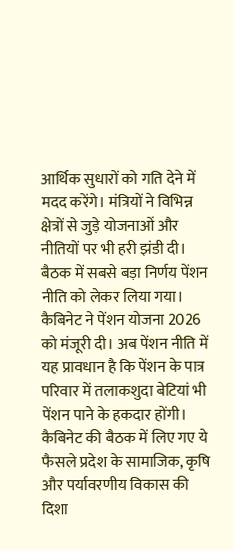आर्थिक सुधारों को गति देने में मदद करेंगे। मंत्रियों ने विभिन्न क्षेत्रों से जुड़े योजनाओं और नीतियों पर भी हरी झंडी दी।
बैठक में सबसे बड़ा निर्णय पेंशन नीति को लेकर लिया गया। कैबिनेट ने पेंशन योजना 2026 को मंजूरी दी। अब पेंशन नीति में यह प्रावधान है कि पेंशन के पात्र परिवार में तलाकशुदा बेटियां भी पेंशन पाने के हकदार होंगी। कैबिनेट की बैठक में लिए गए ये फैसले प्रदेश के सामाजिक, कृषि और पर्यावरणीय विकास की दिशा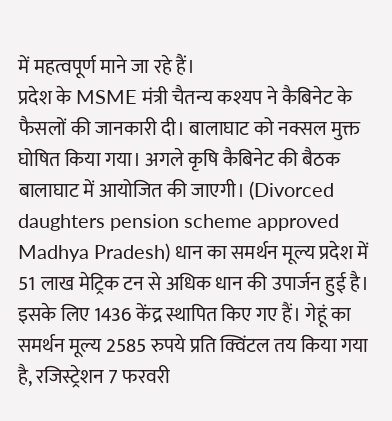में महत्वपूर्ण माने जा रहे हैं।
प्रदेश के MSME मंत्री चैतन्य कश्यप ने कैबिनेट के फैसलों की जानकारी दी। बालाघाट को नक्सल मुक्त घोषित किया गया। अगले कृषि कैबिनेट की बैठक बालाघाट में आयोजित की जाएगी। (Divorced daughters pension scheme approved Madhya Pradesh) धान का समर्थन मूल्य प्रदेश में 51 लाख मेट्रिक टन से अधिक धान की उपार्जन हुई है। इसके लिए 1436 केंद्र स्थापित किए गए हैं। गेहूं का समर्थन मूल्य 2585 रुपये प्रति क्विंटल तय किया गया है, रजिस्ट्रेशन 7 फरवरी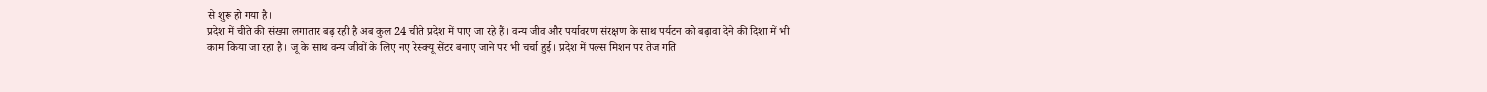से शुरू हो गया है।
प्रदेश में चीते की संख्या लगातार बढ़ रही है अब कुल 24 चीते प्रदेश में पाए जा रहे हैं। वन्य जीव और पर्यावरण संरक्षण के साथ पर्यटन को बढ़ावा देने की दिशा में भी काम किया जा रहा है। जू के साथ वन्य जीवों के लिए नए रेस्क्यू सेंटर बनाए जाने पर भी चर्चा हुई। प्रदेश में पल्स मिशन पर तेज गति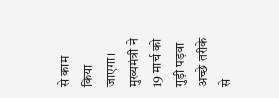से काम किया जाएगा। मुख्यमंत्री ने 19 मार्च को गुड़ी पड़वा अच्छे तरीके से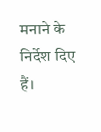मनाने के निर्देश दिए हैं।